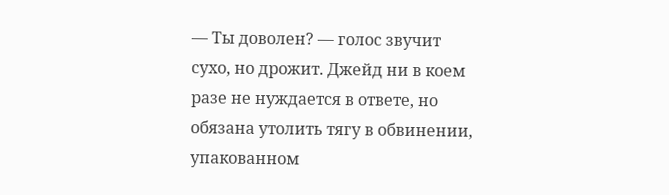— Ты доволен? — голос звучит сухо, но дрожит. Джейд ни в коем разе не нуждается в ответе, но обязана утолить тягу в обвинении, упакованном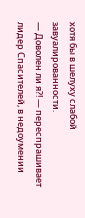хотя бы в шелуху слабой завуалированности.
— Доволен ли я?! — переспрашивает лидер Спасителей, в недоумении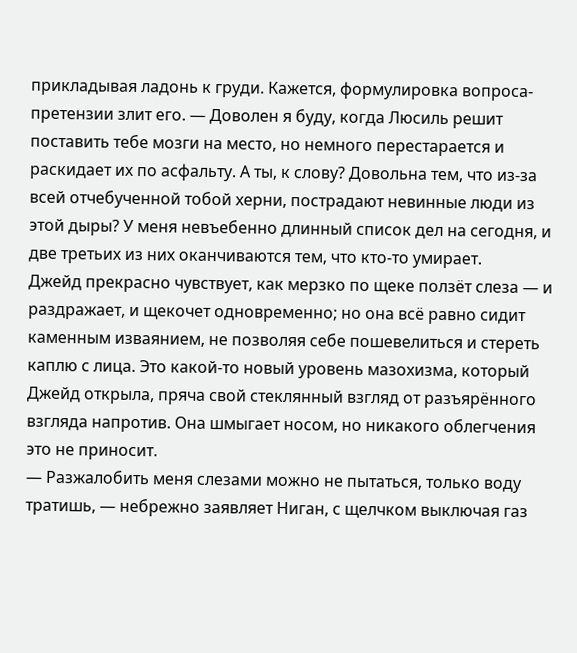прикладывая ладонь к груди. Кажется, формулировка вопроса-претензии злит его. — Доволен я буду, когда Люсиль решит поставить тебе мозги на место, но немного перестарается и раскидает их по асфальту. А ты, к слову? Довольна тем, что из-за всей отчебученной тобой херни, пострадают невинные люди из этой дыры? У меня невъебенно длинный список дел на сегодня, и две третьих из них оканчиваются тем, что кто-то умирает.
Джейд прекрасно чувствует, как мерзко по щеке ползёт слеза — и раздражает, и щекочет одновременно; но она всё равно сидит каменным изваянием, не позволяя себе пошевелиться и стереть каплю с лица. Это какой-то новый уровень мазохизма, который Джейд открыла, пряча свой стеклянный взгляд от разъярённого взгляда напротив. Она шмыгает носом, но никакого облегчения это не приносит.
— Разжалобить меня слезами можно не пытаться, только воду тратишь, — небрежно заявляет Ниган, с щелчком выключая газ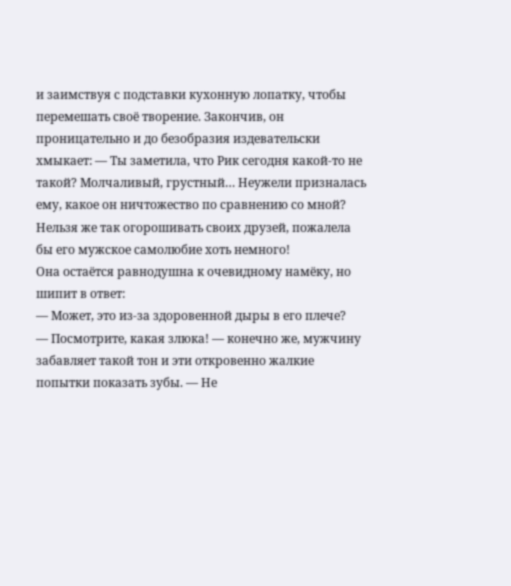и заимствуя с подставки кухонную лопатку, чтобы перемешать своё творение. Закончив, он проницательно и до безобразия издевательски хмыкает: — Ты заметила, что Рик сегодня какой-то не такой? Молчаливый, грустный… Неужели призналась ему, какое он ничтожество по сравнению со мной? Нельзя же так огорошивать своих друзей, пожалела бы его мужское самолюбие хоть немного!
Она остаётся равнодушна к очевидному намёку, но шипит в ответ:
— Может, это из-за здоровенной дыры в его плече?
— Посмотрите, какая злюка! — конечно же, мужчину забавляет такой тон и эти откровенно жалкие попытки показать зубы. — Не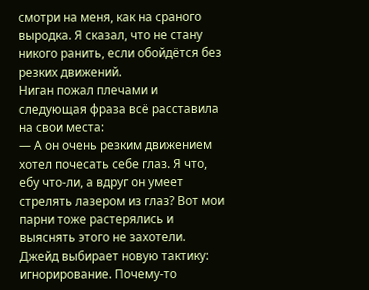смотри на меня, как на сраного выродка. Я сказал, что не стану никого ранить, если обойдётся без резких движений.
Ниган пожал плечами и следующая фраза всё расставила на свои места:
— А он очень резким движением хотел почесать себе глаз. Я что, ебу что-ли, а вдруг он умеет стрелять лазером из глаз? Вот мои парни тоже растерялись и выяснять этого не захотели.
Джейд выбирает новую тактику: игнорирование. Почему-то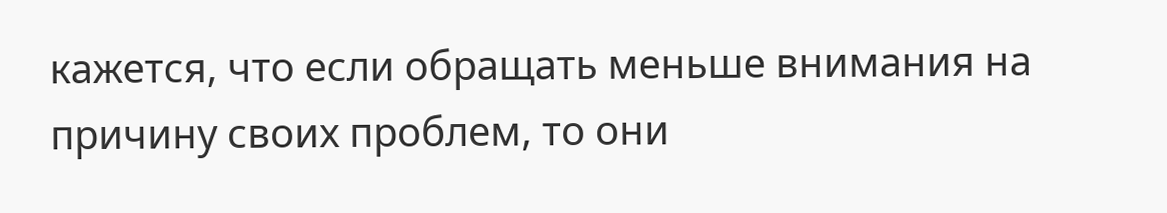кажется, что если обращать меньше внимания на причину своих проблем, то они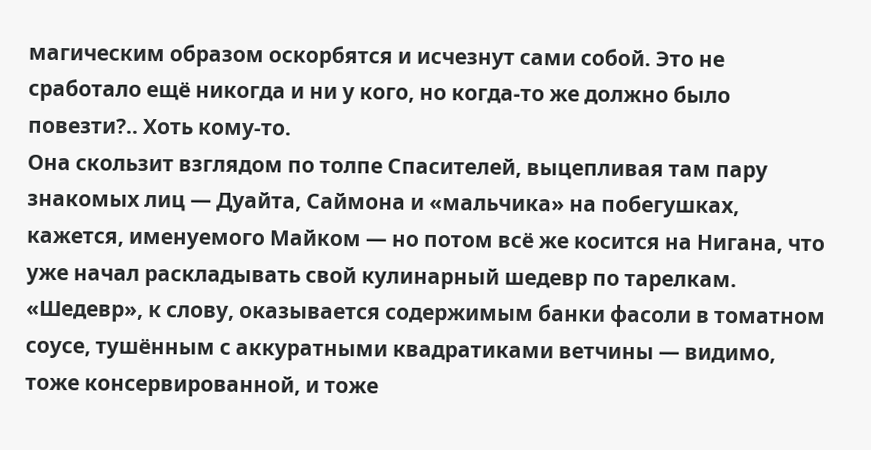магическим образом оскорбятся и исчезнут сами собой. Это не сработало ещё никогда и ни у кого, но когда-то же должно было повезти?.. Хоть кому-то.
Она скользит взглядом по толпе Спасителей, выцепливая там пару знакомых лиц — Дуайта, Саймона и «мальчика» на побегушках, кажется, именуемого Майком — но потом всё же косится на Нигана, что уже начал раскладывать свой кулинарный шедевр по тарелкам. «Шедевр», к слову, оказывается содержимым банки фасоли в томатном соусе, тушённым с аккуратными квадратиками ветчины — видимо, тоже консервированной, и тоже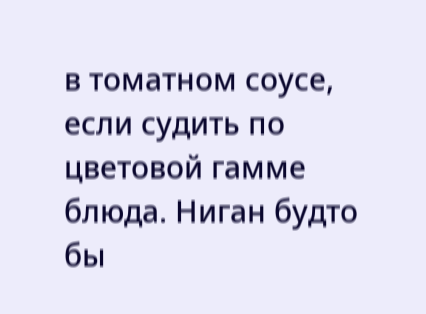в томатном соусе, если судить по цветовой гамме блюда. Ниган будто бы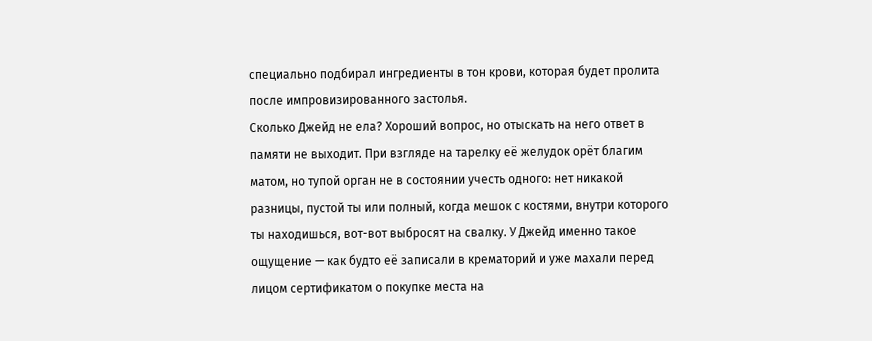специально подбирал ингредиенты в тон крови, которая будет пролита после импровизированного застолья.
Сколько Джейд не ела? Хороший вопрос, но отыскать на него ответ в памяти не выходит. При взгляде на тарелку её желудок орёт благим матом, но тупой орган не в состоянии учесть одного: нет никакой разницы, пустой ты или полный, когда мешок с костями, внутри которого ты находишься, вот-вот выбросят на свалку. У Джейд именно такое ощущение — как будто её записали в крематорий и уже махали перед лицом сертификатом о покупке места на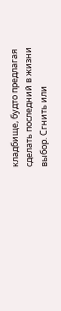кладбище, будто предлагая сделать последний в жизни выбор. Сгнить или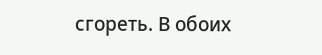сгореть. В обоих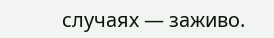случаях — заживо.